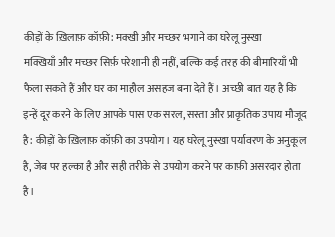कीड़ों के ख़िलाफ़ कॉफ़ी: मक्खी और मच्छर भगाने का घरेलू नुस्खा
मक्खियाँ और मच्छर सिर्फ़ परेशानी ही नहीं, बल्कि कई तरह की बीमारियाँ भी फैला सकते हैं और घर का माहौल असहज बना देते हैं। अच्छी बात यह है कि इन्हें दूर करने के लिए आपके पास एक सरल, सस्ता और प्राकृतिक उपाय मौजूद है: कीड़ों के ख़िलाफ़ कॉफ़ी का उपयोग। यह घरेलू नुस्खा पर्यावरण के अनुकूल है, जेब पर हल्का है और सही तरीके से उपयोग करने पर काफ़ी असरदार होता है।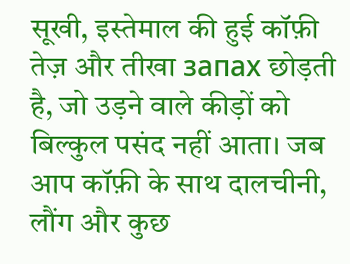सूखी, इस्तेमाल की हुई कॉफ़ी तेज़ और तीखा запах छोड़ती है, जो उड़ने वाले कीड़ों को बिल्कुल पसंद नहीं आता। जब आप कॉफ़ी के साथ दालचीनी, लौंग और कुछ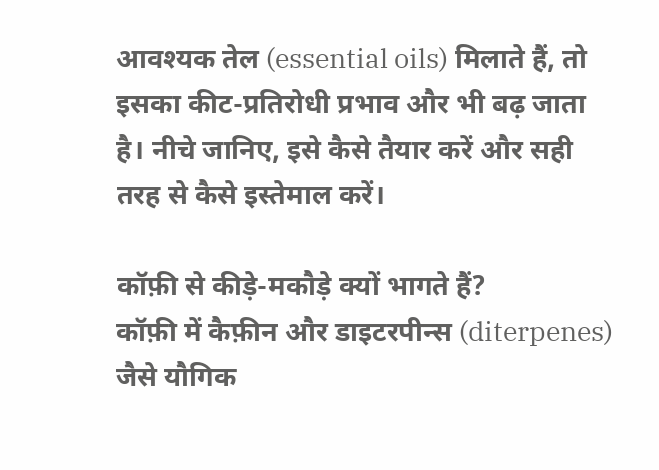आवश्यक तेल (essential oils) मिलाते हैं, तो इसका कीट-प्रतिरोधी प्रभाव और भी बढ़ जाता है। नीचे जानिए, इसे कैसे तैयार करें और सही तरह से कैसे इस्तेमाल करें।

कॉफ़ी से कीड़े-मकौड़े क्यों भागते हैं?
कॉफ़ी में कैफ़ीन और डाइटरपीन्स (diterpenes) जैसे यौगिक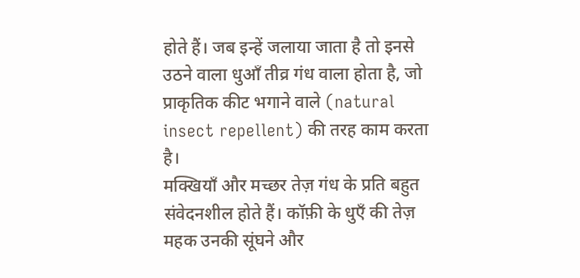होते हैं। जब इन्हें जलाया जाता है तो इनसे उठने वाला धुआँ तीव्र गंध वाला होता है, जो प्राकृतिक कीट भगाने वाले (natural insect repellent) की तरह काम करता है।
मक्खियाँ और मच्छर तेज़ गंध के प्रति बहुत संवेदनशील होते हैं। कॉफ़ी के धुएँ की तेज़ महक उनकी सूंघने और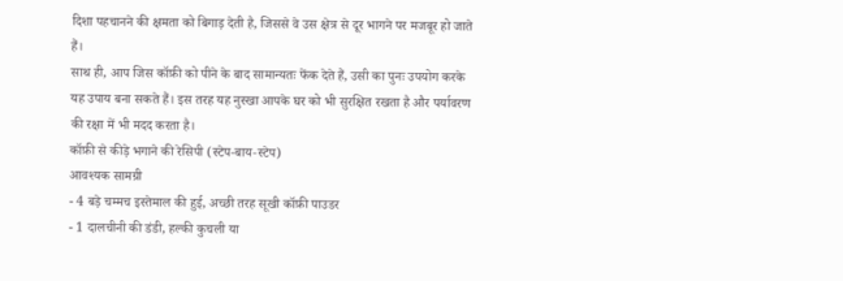दिशा पहचानने की क्षमता को बिगाड़ देती है, जिससे वे उस क्षेत्र से दूर भागने पर मजबूर हो जाते हैं।
साथ ही, आप जिस कॉफ़ी को पीने के बाद सामान्यतः फेंक देते हैं, उसी का पुनः उपयोग करके यह उपाय बना सकते हैं। इस तरह यह नुस्खा आपके घर को भी सुरक्षित रखता है और पर्यावरण की रक्षा में भी मदद करता है।
कॉफ़ी से कीड़े भगाने की रेसिपी (स्टेप‑बाय‑स्टेप)
आवश्यक सामग्री
- 4 बड़े चम्मच इस्तेमाल की हुई, अच्छी तरह सूखी कॉफ़ी पाउडर
- 1 दालचीनी की डंडी, हल्की कुचली या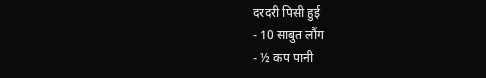दरदरी पिसी हुई
- 10 साबुत लौंग
- ½ कप पानी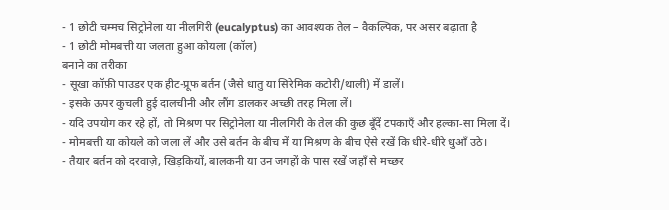- 1 छोटी चम्मच सिट्रोनेला या नीलगिरी (eucalyptus) का आवश्यक तेल – वैकल्पिक, पर असर बढ़ाता है
- 1 छोटी मोमबत्ती या जलता हुआ कोयला (कॉल)
बनाने का तरीका
- सूखा कॉफ़ी पाउडर एक हीट-प्रूफ बर्तन (जैसे धातु या सिरेमिक कटोरी/थाली) में डालें।
- इसके ऊपर कुचली हुई दालचीनी और लौंग डालकर अच्छी तरह मिला लें।
- यदि उपयोग कर रहे हों, तो मिश्रण पर सिट्रोनेला या नीलगिरी के तेल की कुछ बूँदें टपकाएँ और हल्का‑सा मिला दें।
- मोमबत्ती या कोयले को जला लें और उसे बर्तन के बीच में या मिश्रण के बीच ऐसे रखें कि धीरे‑धीरे धुआँ उठे।
- तैयार बर्तन को दरवाज़े, खिड़कियों, बालकनी या उन जगहों के पास रखें जहाँ से मच्छर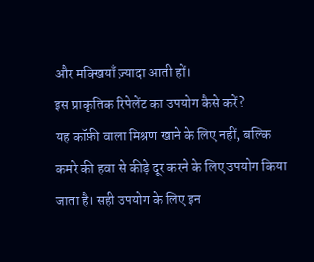और मक्खियाँ ज़्यादा आती हों।
इस प्राकृतिक रिपेलेंट का उपयोग कैसे करें?
यह कॉफ़ी वाला मिश्रण खाने के लिए नहीं, बल्कि कमरे की हवा से कीड़े दूर करने के लिए उपयोग किया जाता है। सही उपयोग के लिए इन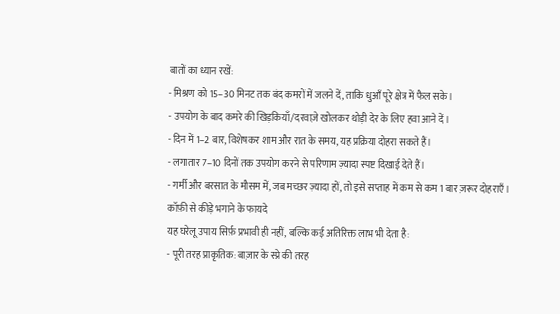बातों का ध्यान रखें:
- मिश्रण को 15–30 मिनट तक बंद कमरों में जलने दें, ताकि धुआँ पूरे क्षेत्र में फैल सके।
- उपयोग के बाद कमरे की खिड़कियाँ/दरवाज़े खोलकर थोड़ी देर के लिए हवा आने दें।
- दिन में 1–2 बार, विशेषकर शाम और रात के समय, यह प्रक्रिया दोहरा सकते हैं।
- लगातार 7–10 दिनों तक उपयोग करने से परिणाम ज़्यादा स्पष्ट दिखाई देते हैं।
- गर्मी और बरसात के मौसम में, जब मच्छर ज़्यादा हों, तो इसे सप्ताह में कम से कम 1 बार ज़रूर दोहराएँ।
कॉफ़ी से कीड़े भगाने के फायदे
यह घरेलू उपाय सिर्फ़ प्रभावी ही नहीं, बल्कि कई अतिरिक्त लाभ भी देता है:
- पूरी तरह प्राकृतिक: बाज़ार के स्प्रे की तरह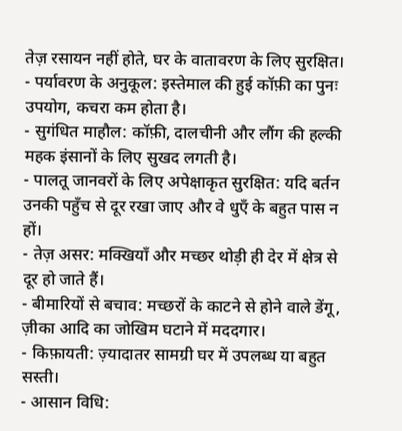तेज़ रसायन नहीं होते, घर के वातावरण के लिए सुरक्षित।
- पर्यावरण के अनुकूल: इस्तेमाल की हुई कॉफ़ी का पुनः उपयोग, कचरा कम होता है।
- सुगंधित माहौल: कॉफ़ी, दालचीनी और लौंग की हल्की महक इंसानों के लिए सुखद लगती है।
- पालतू जानवरों के लिए अपेक्षाकृत सुरक्षित: यदि बर्तन उनकी पहुँच से दूर रखा जाए और वे धुएँ के बहुत पास न हों।
- तेज़ असर: मक्खियाँ और मच्छर थोड़ी ही देर में क्षेत्र से दूर हो जाते हैं।
- बीमारियों से बचाव: मच्छरों के काटने से होने वाले डेंगू, ज़ीका आदि का जोखिम घटाने में मददगार।
- किफ़ायती: ज़्यादातर सामग्री घर में उपलब्ध या बहुत सस्ती।
- आसान विधि: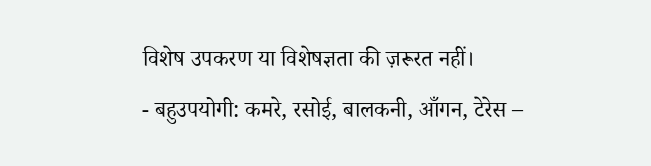विशेष उपकरण या विशेषज्ञता की ज़रूरत नहीं।
- बहुउपयोगी: कमरे, रसोई, बालकनी, आँगन, टेरेस –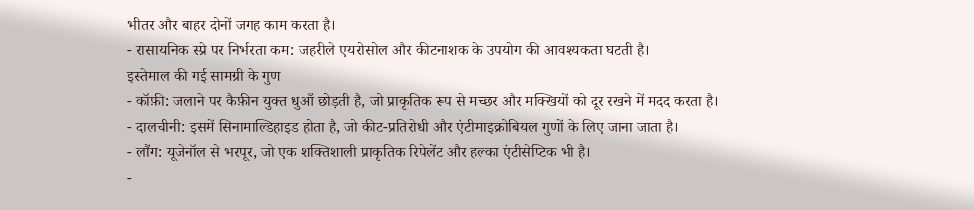भीतर और बाहर दोनों जगह काम करता है।
- रासायनिक स्प्रे पर निर्भरता कम: जहरीले एयरोसोल और कीटनाशक के उपयोग की आवश्यकता घटती है।
इस्तेमाल की गई सामग्री के गुण
- कॉफ़ी: जलाने पर कैफ़ीन युक्त धुआँ छोड़ती है, जो प्राकृतिक रूप से मच्छर और मक्खियों को दूर रखने में मदद करता है।
- दालचीनी: इसमें सिनामाल्डिहाइड होता है, जो कीट-प्रतिरोधी और एंटीमाइक्रोबियल गुणों के लिए जाना जाता है।
- लौंग: यूजेनॉल से भरपूर, जो एक शक्तिशाली प्राकृतिक रिपेलेंट और हल्का एंटीसेप्टिक भी है।
-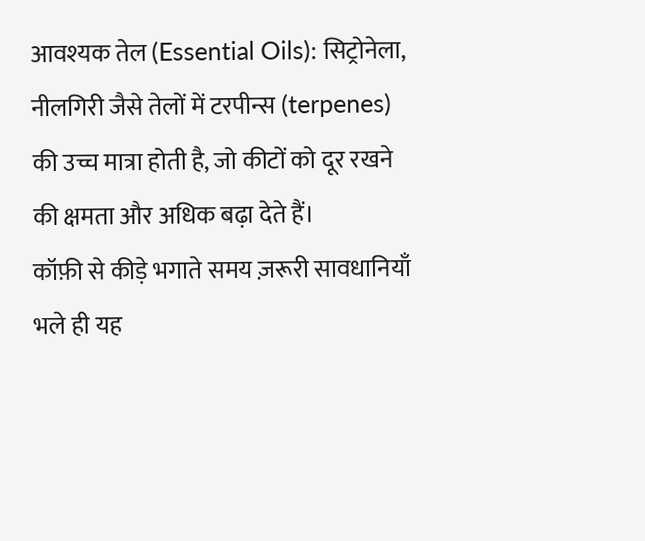आवश्यक तेल (Essential Oils): सिट्रोनेला, नीलगिरी जैसे तेलों में टरपीन्स (terpenes) की उच्च मात्रा होती है, जो कीटों को दूर रखने की क्षमता और अधिक बढ़ा देते हैं।
कॉफ़ी से कीड़े भगाते समय ज़रूरी सावधानियाँ
भले ही यह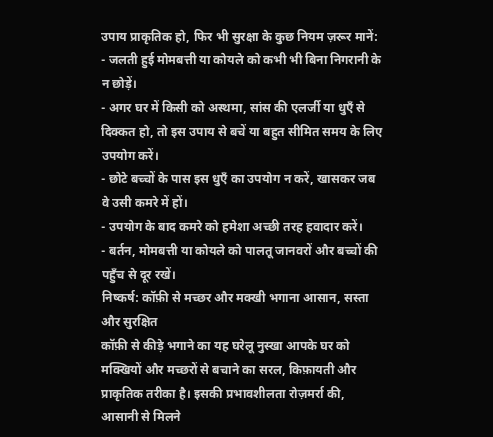उपाय प्राकृतिक हो, फिर भी सुरक्षा के कुछ नियम ज़रूर मानें:
- जलती हुई मोमबत्ती या कोयले को कभी भी बिना निगरानी के न छोड़ें।
- अगर घर में किसी को अस्थमा, सांस की एलर्जी या धुएँ से दिक्कत हो, तो इस उपाय से बचें या बहुत सीमित समय के लिए उपयोग करें।
- छोटे बच्चों के पास इस धुएँ का उपयोग न करें, खासकर जब वे उसी कमरे में हों।
- उपयोग के बाद कमरे को हमेशा अच्छी तरह हवादार करें।
- बर्तन, मोमबत्ती या कोयले को पालतू जानवरों और बच्चों की पहुँच से दूर रखें।
निष्कर्ष: कॉफ़ी से मच्छर और मक्खी भगाना आसान, सस्ता और सुरक्षित
कॉफ़ी से कीड़े भगाने का यह घरेलू नुस्खा आपके घर को मक्खियों और मच्छरों से बचाने का सरल, किफ़ायती और प्राकृतिक तरीका है। इसकी प्रभावशीलता रोज़मर्रा की, आसानी से मिलने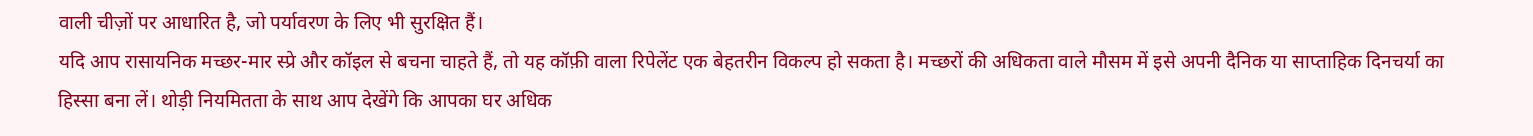वाली चीज़ों पर आधारित है, जो पर्यावरण के लिए भी सुरक्षित हैं।
यदि आप रासायनिक मच्छर-मार स्प्रे और कॉइल से बचना चाहते हैं, तो यह कॉफ़ी वाला रिपेलेंट एक बेहतरीन विकल्प हो सकता है। मच्छरों की अधिकता वाले मौसम में इसे अपनी दैनिक या साप्ताहिक दिनचर्या का हिस्सा बना लें। थोड़ी नियमितता के साथ आप देखेंगे कि आपका घर अधिक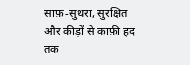साफ़‑सुथरा, सुरक्षित और कीड़ों से काफ़ी हद तक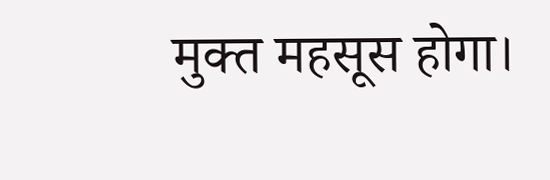मुक्त महसूस होगा।